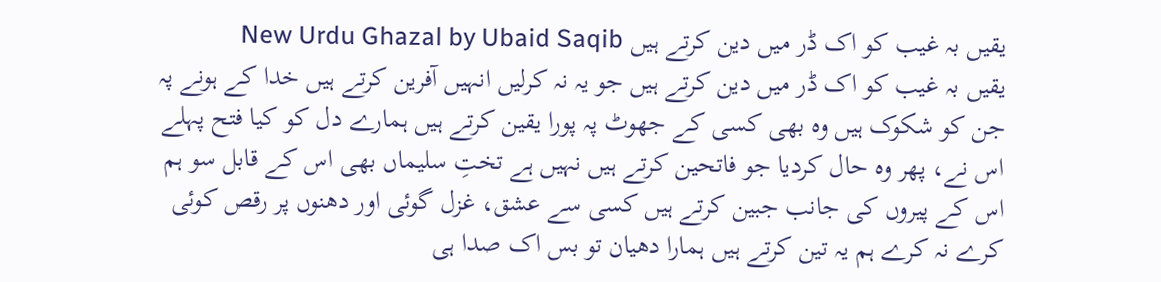یقیں بہ غیب کو اک ڈر میں دین کرتے ہیں New Urdu Ghazal by Ubaid Saqib
یقیں بہ غیب کو اک ڈر میں دین کرتے ہیں جو یہ نہ کرلیں انہیں آفرین کرتے ہیں خدا کے ہونے پہ جن کو شکوک ہیں وہ بھی کسی کے جھوٹ پہ پورا یقین کرتے ہیں ہمارے دل کو کیا فتح پہلے اس نے، پھر وہ حال کردیا جو فاتحین کرتے ہیں نہیں ہے تختِ سلیماں بھی اس کے قابل سو ہم اس کے پیروں کی جانب جبین کرتے ہیں کسی سے عشق، غزل گوئی اور دھنوں پر رقص کوئی کرے نہ کرے ہم یہ تین کرتے ہیں ہمارا دھیان تو بس اک صدا ہی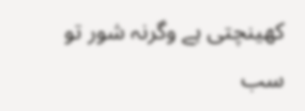کھینچتی ہے وگرنہ شور تو سب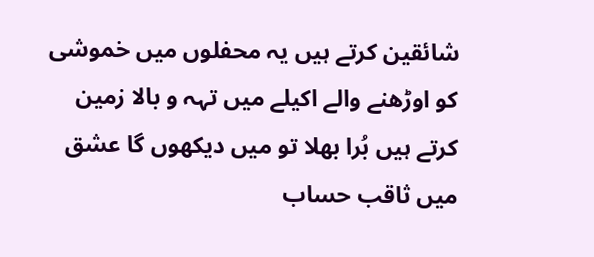شائقین کرتے ہیں یہ محفلوں میں خموشی کو اوڑھنے والے اکیلے میں تہہ و بالا زمین کرتے ہیں بُرا بھلا تو میں دیکھوں گا عشق میں ثاقب حساب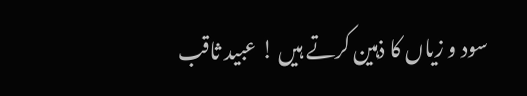سود و زیاں کا ذہین کرتے ہیں ! عبید ثاقب